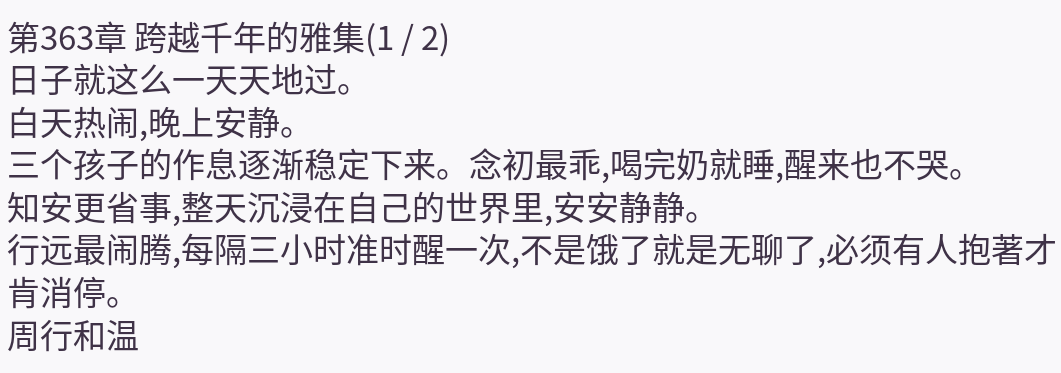第363章 跨越千年的雅集(1 / 2)
日子就这么一天天地过。
白天热闹,晚上安静。
三个孩子的作息逐渐稳定下来。念初最乖,喝完奶就睡,醒来也不哭。
知安更省事,整天沉浸在自己的世界里,安安静静。
行远最闹腾,每隔三小时准时醒一次,不是饿了就是无聊了,必须有人抱著才肯消停。
周行和温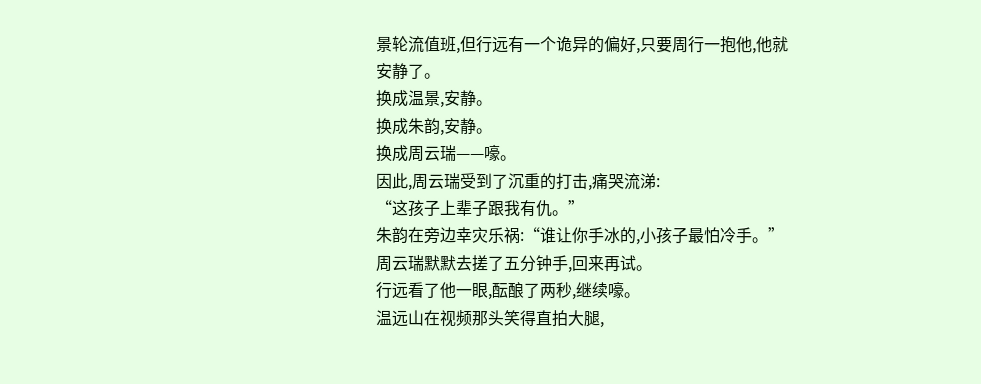景轮流值班,但行远有一个诡异的偏好,只要周行一抱他,他就安静了。
换成温景,安静。
换成朱韵,安静。
换成周云瑞——嚎。
因此,周云瑞受到了沉重的打击,痛哭流涕:
“这孩子上辈子跟我有仇。”
朱韵在旁边幸灾乐祸:“谁让你手冰的,小孩子最怕冷手。”
周云瑞默默去搓了五分钟手,回来再试。
行远看了他一眼,酝酿了两秒,继续嚎。
温远山在视频那头笑得直拍大腿,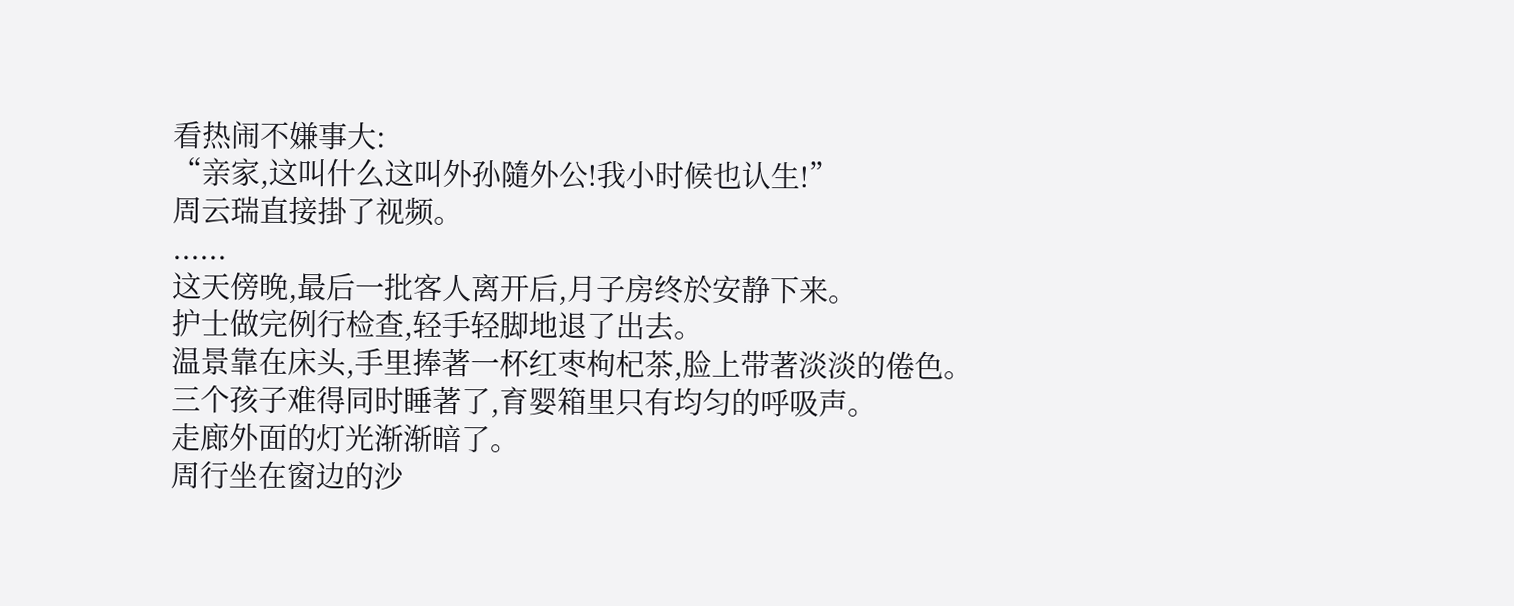看热闹不嫌事大:
“亲家,这叫什么这叫外孙隨外公!我小时候也认生!”
周云瑞直接掛了视频。
......
这天傍晚,最后一批客人离开后,月子房终於安静下来。
护士做完例行检查,轻手轻脚地退了出去。
温景靠在床头,手里捧著一杯红枣枸杞茶,脸上带著淡淡的倦色。
三个孩子难得同时睡著了,育婴箱里只有均匀的呼吸声。
走廊外面的灯光渐渐暗了。
周行坐在窗边的沙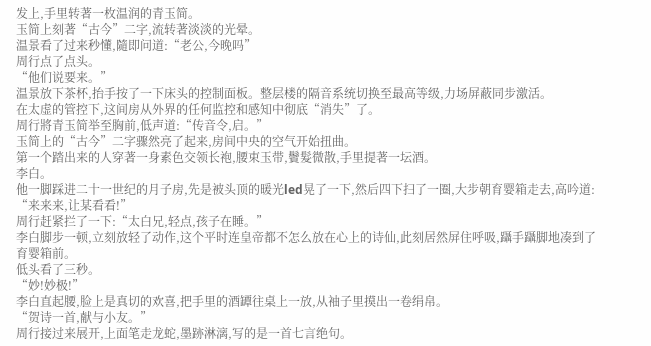发上,手里转著一枚温润的青玉简。
玉简上刻著“古今”二字,流转著淡淡的光晕。
温景看了过来秒懂,隨即问道:“老公,今晚吗”
周行点了点头。
“他们说要来。”
温景放下茶杯,抬手按了一下床头的控制面板。整层楼的隔音系统切换至最高等级,力场屏蔽同步激活。
在太虚的管控下,这间房从外界的任何监控和感知中彻底“消失”了。
周行將青玉简举至胸前,低声道:“传音令,启。”
玉简上的“古今”二字骤然亮了起来,房间中央的空气开始扭曲。
第一个踏出来的人穿著一身素色交领长袍,腰束玉带,鬢髮微散,手里提著一坛酒。
李白。
他一脚踩进二十一世纪的月子房,先是被头顶的暖光led晃了一下,然后四下扫了一圈,大步朝育婴箱走去,高吟道:
“来来来,让某看看!”
周行赶紧拦了一下:“太白兄,轻点,孩子在睡。”
李白脚步一顿,立刻放轻了动作,这个平时连皇帝都不怎么放在心上的诗仙,此刻居然屏住呼吸,躡手躡脚地凑到了育婴箱前。
低头看了三秒。
“妙!妙极!”
李白直起腰,脸上是真切的欢喜,把手里的酒罈往桌上一放,从袖子里摸出一卷绢帛。
“贺诗一首,献与小友。”
周行接过来展开,上面笔走龙蛇,墨跡淋漓,写的是一首七言绝句。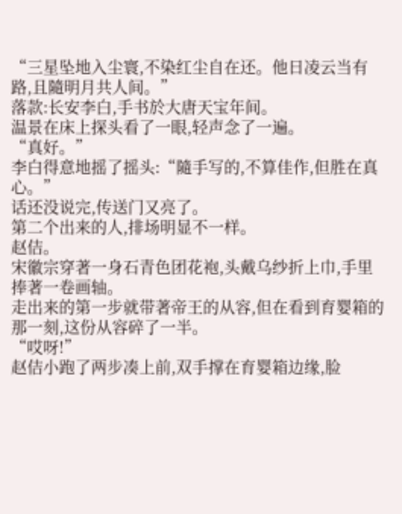“三星坠地入尘寰,不染红尘自在还。他日凌云当有路,且隨明月共人间。”
落款:长安李白,手书於大唐天宝年间。
温景在床上探头看了一眼,轻声念了一遍。
“真好。”
李白得意地摇了摇头:“隨手写的,不算佳作,但胜在真心。”
话还没说完,传送门又亮了。
第二个出来的人,排场明显不一样。
赵佶。
宋徽宗穿著一身石青色团花袍,头戴乌纱折上巾,手里捧著一卷画轴。
走出来的第一步就带著帝王的从容,但在看到育婴箱的那一刻,这份从容碎了一半。
“哎呀!”
赵佶小跑了两步凑上前,双手撑在育婴箱边缘,脸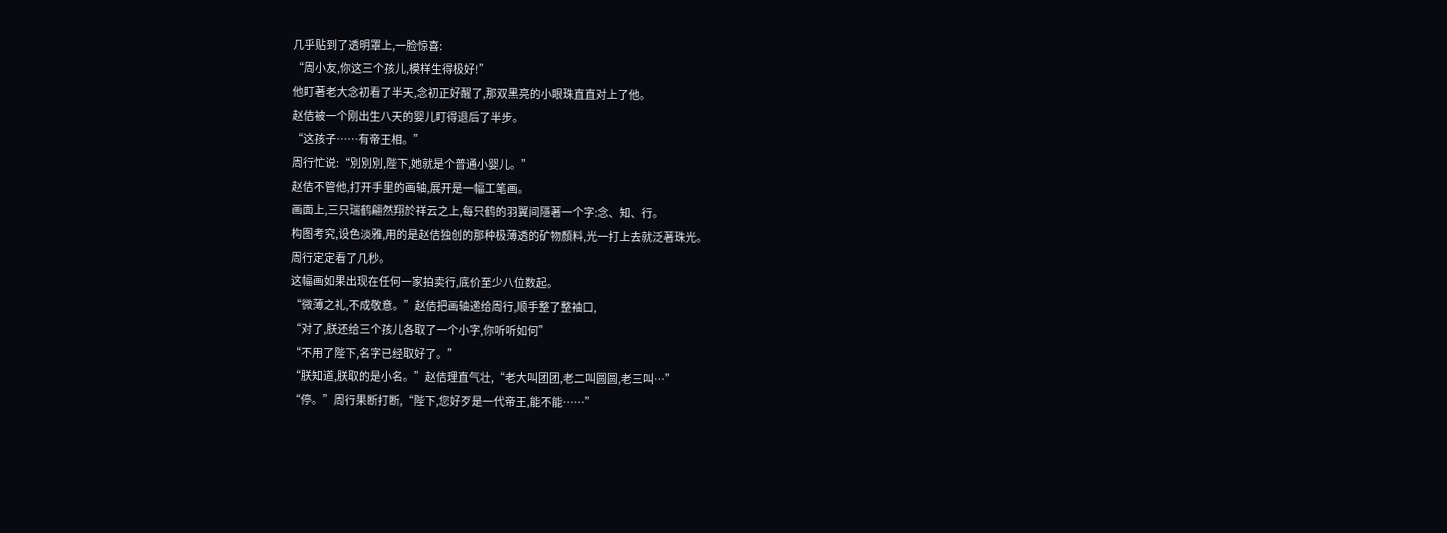几乎贴到了透明罩上,一脸惊喜:
“周小友,你这三个孩儿,模样生得极好!”
他盯著老大念初看了半天,念初正好醒了,那双黑亮的小眼珠直直对上了他。
赵佶被一个刚出生八天的婴儿盯得退后了半步。
“这孩子……有帝王相。”
周行忙说:“別別別,陛下,她就是个普通小婴儿。”
赵佶不管他,打开手里的画轴,展开是一幅工笔画。
画面上,三只瑞鹤翩然翔於祥云之上,每只鹤的羽翼间隱著一个字:念、知、行。
构图考究,设色淡雅,用的是赵佶独创的那种极薄透的矿物顏料,光一打上去就泛著珠光。
周行定定看了几秒。
这幅画如果出现在任何一家拍卖行,底价至少八位数起。
“微薄之礼,不成敬意。”赵佶把画轴递给周行,顺手整了整袖口,
“对了,朕还给三个孩儿各取了一个小字,你听听如何”
“不用了陛下,名字已经取好了。”
“朕知道,朕取的是小名。”赵佶理直气壮,“老大叫团团,老二叫圆圆,老三叫…”
“停。”周行果断打断,“陛下,您好歹是一代帝王,能不能……”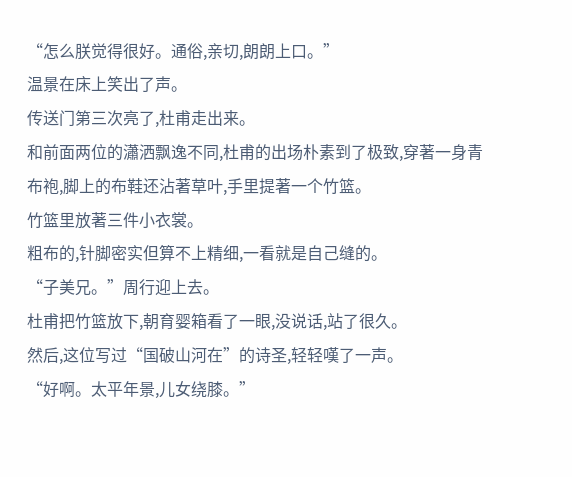“怎么朕觉得很好。通俗,亲切,朗朗上口。”
温景在床上笑出了声。
传送门第三次亮了,杜甫走出来。
和前面两位的瀟洒飘逸不同,杜甫的出场朴素到了极致,穿著一身青布袍,脚上的布鞋还沾著草叶,手里提著一个竹篮。
竹篮里放著三件小衣裳。
粗布的,针脚密实但算不上精细,一看就是自己缝的。
“子美兄。”周行迎上去。
杜甫把竹篮放下,朝育婴箱看了一眼,没说话,站了很久。
然后,这位写过“国破山河在”的诗圣,轻轻嘆了一声。
“好啊。太平年景,儿女绕膝。”